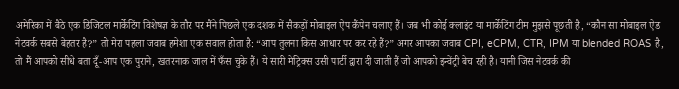अमेरिका में बैठे एक डिजिटल मार्केटिंग विशेषज्ञ के तौर पर मैंने पिछले एक दशक में सैकड़ों मोबाइल ऐप कैंपेन चलाए हैं। जब भी कोई क्लाइंट या मार्केटिंग टीम मुझसे पूछती है, “कौन सा मोबाइल ऐड नेटवर्क सबसे बेहतर है?” तो मेरा पहला जवाब हमेशा एक सवाल होता है: “आप तुलना किस आधार पर कर रहे हैं?” अगर आपका जवाब CPI, eCPM, CTR, IPM या blended ROAS है, तो मैं आपको सीधे बता दूँ-आप एक पुराने, खतरनाक जाल में फँस चुके हैं। ये सारी मेट्रिक्स उसी पार्टी द्वारा दी जाती हैं जो आपको इन्वेंट्री बेच रही है। यानी जिस नेटवर्क की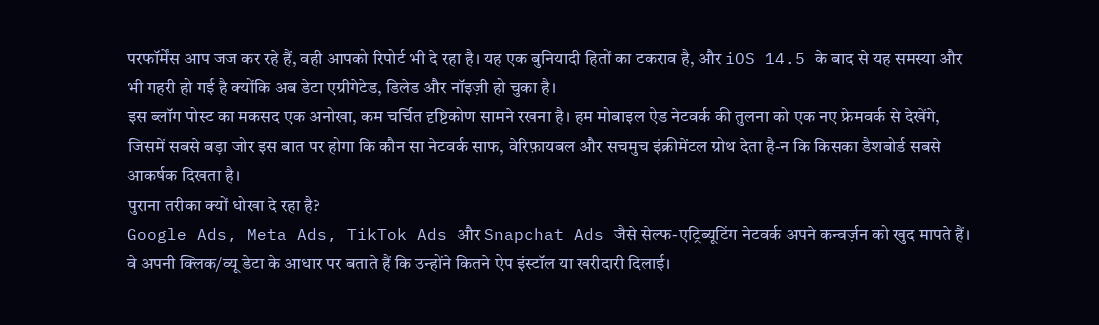परफॉर्मेंस आप जज कर रहे हैं, वही आपको रिपोर्ट भी दे रहा है। यह एक बुनियादी हितों का टकराव है, और iOS 14.5 के बाद से यह समस्या और भी गहरी हो गई है क्योंकि अब डेटा एग्रीगेटेड, डिलेड और नॉइज़ी हो चुका है।
इस ब्लॉग पोस्ट का मकसद एक अनोखा, कम चर्चित दृष्टिकोण सामने रखना है। हम मोबाइल ऐड नेटवर्क की तुलना को एक नए फ्रेमवर्क से देखेंगे, जिसमें सबसे बड़ा जोर इस बात पर होगा कि कौन सा नेटवर्क साफ, वेरिफ़ायबल और सचमुच इंक्रीमेंटल ग्रोथ देता है-न कि किसका डैशबोर्ड सबसे आकर्षक दिखता है।
पुराना तरीका क्यों धोखा दे रहा है?
Google Ads, Meta Ads, TikTok Ads और Snapchat Ads जैसे सेल्फ-एट्रिब्यूटिंग नेटवर्क अपने कन्वर्ज़न को खुद मापते हैं। वे अपनी क्लिक/व्यू डेटा के आधार पर बताते हैं कि उन्होंने कितने ऐप इंस्टॉल या खरीदारी दिलाई।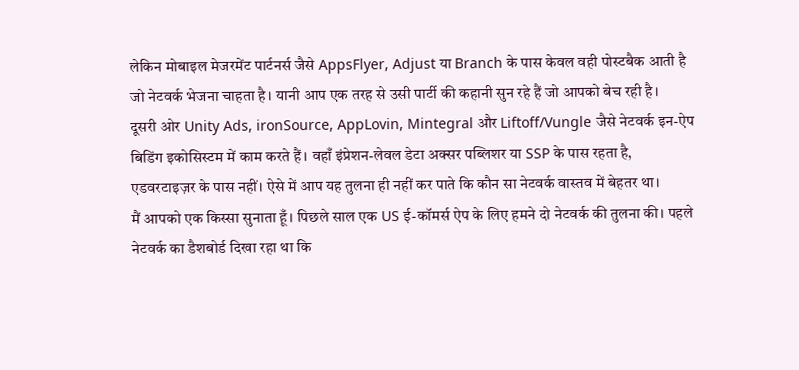लेकिन मोबाइल मेजरमेंट पार्टनर्स जैसे AppsFlyer, Adjust या Branch के पास केवल वही पोस्टबैक आती है जो नेटवर्क भेजना चाहता है। यानी आप एक तरह से उसी पार्टी की कहानी सुन रहे हैं जो आपको बेच रही है।
दूसरी ओर Unity Ads, ironSource, AppLovin, Mintegral और Liftoff/Vungle जैसे नेटवर्क इन-ऐप बिडिंग इकोसिस्टम में काम करते हैं। वहाँ इंप्रेशन-लेवल डेटा अक्सर पब्लिशर या SSP के पास रहता है, एडवरटाइज़र के पास नहीं। ऐसे में आप यह तुलना ही नहीं कर पाते कि कौन सा नेटवर्क वास्तव में बेहतर था।
मैं आपको एक किस्सा सुनाता हूँ। पिछले साल एक US ई-कॉमर्स ऐप के लिए हमने दो नेटवर्क की तुलना की। पहले नेटवर्क का डैशबोर्ड दिखा रहा था कि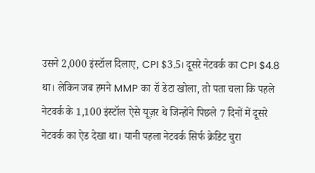उसने 2,000 इंस्टॉल दिलाए, CPI $3.5। दूसरे नेटवर्क का CPI $4.8 था। लेकिन जब हमने MMP का रॉ डेटा खोला, तो पता चला कि पहले नेटवर्क के 1,100 इंस्टॉल ऐसे यूज़र थे जिन्होंने पिछले 7 दिनों में दूसरे नेटवर्क का ऐड देखा था। यानी पहला नेटवर्क सिर्फ क्रेडिट चुरा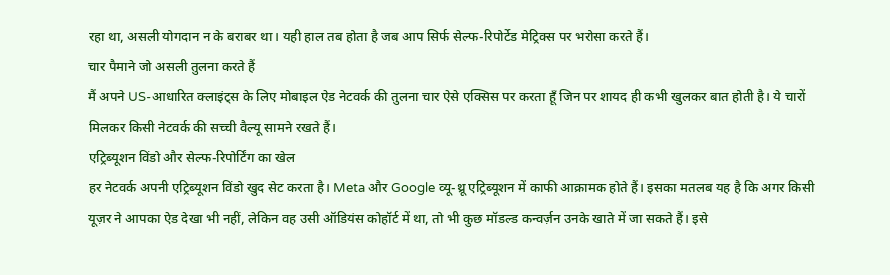रहा था, असली योगदान न के बराबर था। यही हाल तब होता है जब आप सिर्फ सेल्फ-रिपोर्टेड मेट्रिक्स पर भरोसा करते हैं।
चार पैमाने जो असली तुलना करते हैं
मैं अपने US-आधारित क्लाइंट्स के लिए मोबाइल ऐड नेटवर्क की तुलना चार ऐसे एक्सिस पर करता हूँ जिन पर शायद ही कभी खुलकर बात होती है। ये चारों मिलकर किसी नेटवर्क की सच्ची वैल्यू सामने रखते हैं।
एट्रिब्यूशन विंडो और सेल्फ-रिपोर्टिंग का खेल
हर नेटवर्क अपनी एट्रिब्यूशन विंडो खुद सेट करता है। Meta और Google व्यू-थ्रू एट्रिब्यूशन में काफी आक्रामक होते हैं। इसका मतलब यह है कि अगर किसी यूज़र ने आपका ऐड देखा भी नहीं, लेकिन वह उसी ऑडियंस कोहॉर्ट में था, तो भी कुछ मॉडल्ड कन्वर्ज़न उनके खाते में जा सकते हैं। इसे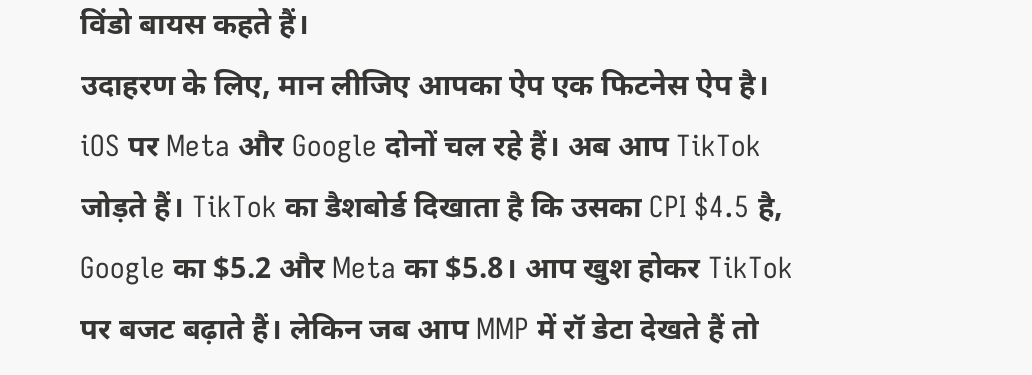विंडो बायस कहते हैं।
उदाहरण के लिए, मान लीजिए आपका ऐप एक फिटनेस ऐप है। iOS पर Meta और Google दोनों चल रहे हैं। अब आप TikTok जोड़ते हैं। TikTok का डैशबोर्ड दिखाता है कि उसका CPI $4.5 है, Google का $5.2 और Meta का $5.8। आप खुश होकर TikTok पर बजट बढ़ाते हैं। लेकिन जब आप MMP में रॉ डेटा देखते हैं तो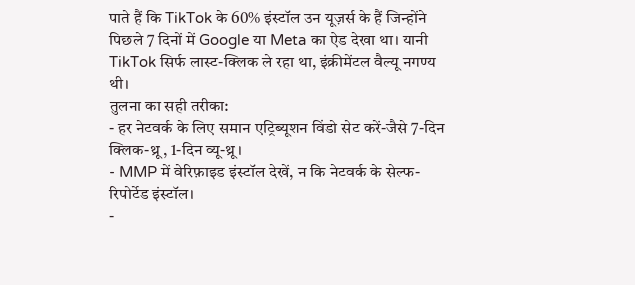पाते हैं कि TikTok के 60% इंस्टॉल उन यूज़र्स के हैं जिन्होंने पिछले 7 दिनों में Google या Meta का ऐड देखा था। यानी TikTok सिर्फ लास्ट-क्लिक ले रहा था, इंक्रीमेंटल वैल्यू नगण्य थी।
तुलना का सही तरीका:
- हर नेटवर्क के लिए समान एट्रिब्यूशन विंडो सेट करें-जैसे 7-दिन क्लिक-थ्रू, 1-दिन व्यू-थ्रू।
- MMP में वेरिफ़ाइड इंस्टॉल देखें, न कि नेटवर्क के सेल्फ-रिपोर्टेड इंस्टॉल।
-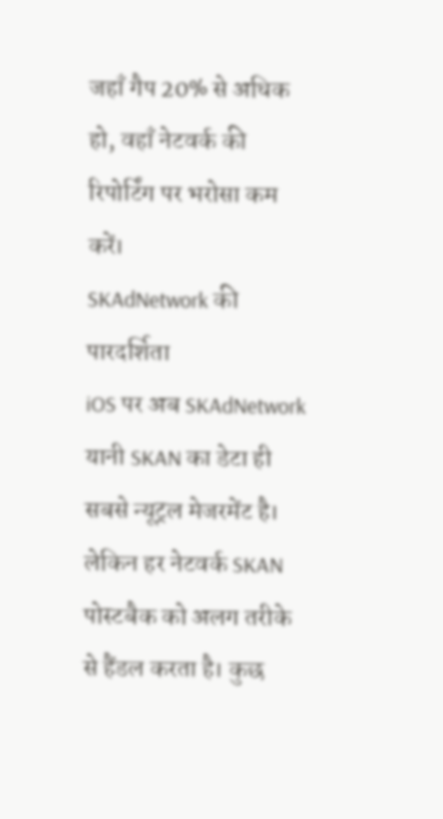जहाँ गैप 20% से अधिक हो, वहाँ नेटवर्क की रिपोर्टिंग पर भरोसा कम करें।
SKAdNetwork की पारदर्शिता
iOS पर अब SKAdNetwork यानी SKAN का डेटा ही सबसे न्यूट्रल मेजरमेंट है। लेकिन हर नेटवर्क SKAN पोस्टबैक को अलग तरीके से हैंडल करता है। कुछ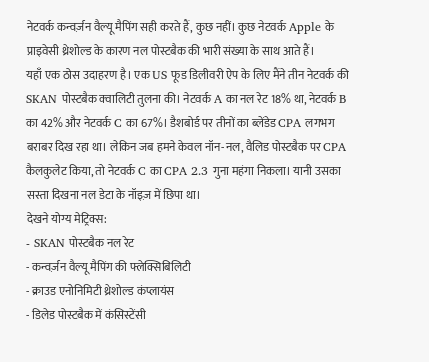नेटवर्क कन्वर्ज़न वैल्यू मैपिंग सही करते हैं, कुछ नहीं। कुछ नेटवर्क Apple के प्राइवेसी थ्रेशोल्ड के कारण नल पोस्टबैक की भारी संख्या के साथ आते हैं।
यहाँ एक ठोस उदाहरण है। एक US फूड डिलीवरी ऐप के लिए मैंने तीन नेटवर्क की SKAN पोस्टबैक क्वालिटी तुलना की। नेटवर्क A का नल रेट 18% था, नेटवर्क B का 42% और नेटवर्क C का 67%। डैशबोर्ड पर तीनों का ब्लेंडेड CPA लगभग बराबर दिख रहा था। लेकिन जब हमने केवल नॉन-नल, वैलिड पोस्टबैक पर CPA कैलकुलेट किया, तो नेटवर्क C का CPA 2.3 गुना महंगा निकला। यानी उसका सस्ता दिखना नल डेटा के नॉइज़ में छिपा था।
देखने योग्य मेट्रिक्स:
- SKAN पोस्टबैक नल रेट
- कन्वर्ज़न वैल्यू मैपिंग की फ्लेक्सिबिलिटी
- क्राउड एनोनिमिटी थ्रेशोल्ड कंप्लायंस
- डिलेड पोस्टबैक में कंसिस्टेंसी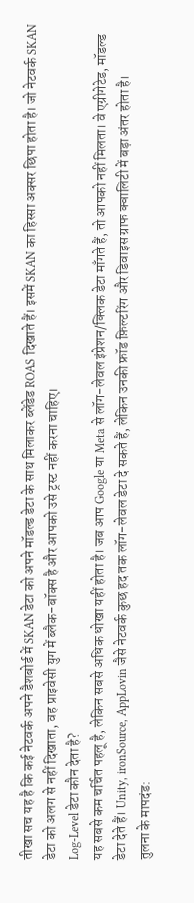तीखा सच यह है कि कई नेटवर्क अपने डैशबोर्ड में SKAN डेटा को अपने मॉडल्ड डेटा के साथ मिलाकर ब्लेंडेड ROAS दिखाते हैं। इसमें SKAN का हिस्सा अक्सर छिपा होता है। जो नेटवर्क SKAN डेटा को अलग से नहीं दिखाता, वह प्राइवेसी युग में ब्लैक-बॉक्स है और आपको उसे ट्रस्ट नहीं करना चाहिए।
Log-Level डेटा कौन देता है?
यह सबसे कम चर्चित पहलू है, लेकिन सबसे अधिक धोखा यहीं होता है। जब आप Google या Meta से लॉग-लेवल इंप्रेशन/क्लिक डेटा माँगते हैं, तो आपको नहीं मिलता। वे एग्रीगेटेड, मॉडल्ड डेटा देते हैं। Unity, ironSource, AppLovin जैसे नेटवर्क कुछ हद तक लॉग-लेवल डेटा दे सकते हैं, लेकिन उनकी फ्रॉड फ़िल्टरिंग और डिवाइस ग्राफ क्वालिटी में बड़ा अंतर होता है।
तुलना के मापदंड: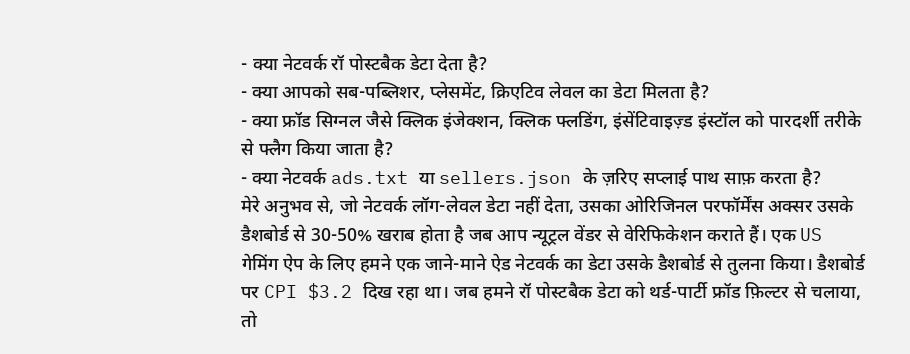- क्या नेटवर्क रॉ पोस्टबैक डेटा देता है?
- क्या आपको सब-पब्लिशर, प्लेसमेंट, क्रिएटिव लेवल का डेटा मिलता है?
- क्या फ्रॉड सिग्नल जैसे क्लिक इंजेक्शन, क्लिक फ्लडिंग, इंसेंटिवाइज़्ड इंस्टॉल को पारदर्शी तरीके से फ्लैग किया जाता है?
- क्या नेटवर्क ads.txt या sellers.json के ज़रिए सप्लाई पाथ साफ़ करता है?
मेरे अनुभव से, जो नेटवर्क लॉग-लेवल डेटा नहीं देता, उसका ओरिजिनल परफॉर्मेंस अक्सर उसके डैशबोर्ड से 30-50% खराब होता है जब आप न्यूट्रल वेंडर से वेरिफिकेशन कराते हैं। एक US गेमिंग ऐप के लिए हमने एक जाने-माने ऐड नेटवर्क का डेटा उसके डैशबोर्ड से तुलना किया। डैशबोर्ड पर CPI $3.2 दिख रहा था। जब हमने रॉ पोस्टबैक डेटा को थर्ड-पार्टी फ्रॉड फ़िल्टर से चलाया, तो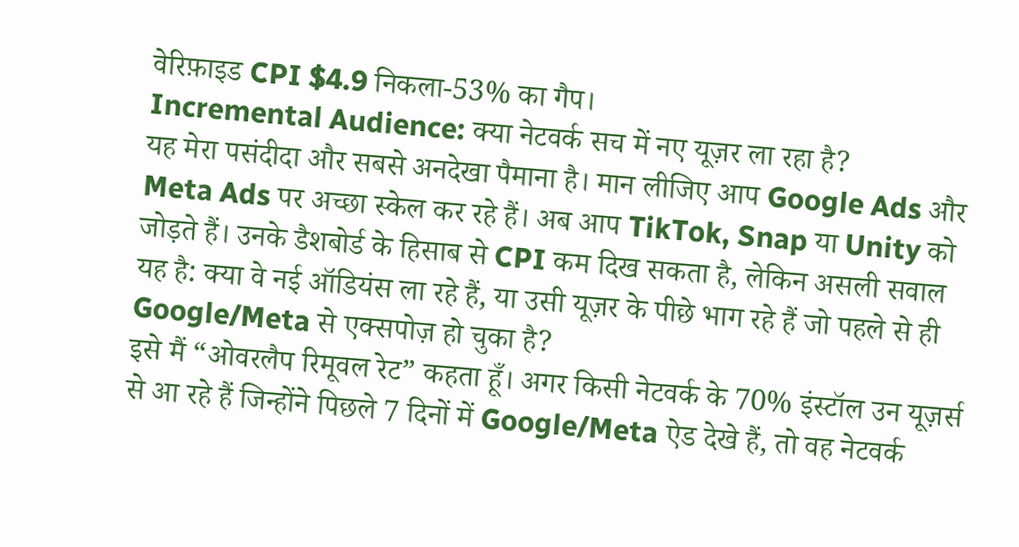वेरिफ़ाइड CPI $4.9 निकला-53% का गैप।
Incremental Audience: क्या नेटवर्क सच में नए यूज़र ला रहा है?
यह मेरा पसंदीदा और सबसे अनदेखा पैमाना है। मान लीजिए आप Google Ads और Meta Ads पर अच्छा स्केल कर रहे हैं। अब आप TikTok, Snap या Unity को जोड़ते हैं। उनके डैशबोर्ड के हिसाब से CPI कम दिख सकता है, लेकिन असली सवाल यह है: क्या वे नई ऑडियंस ला रहे हैं, या उसी यूज़र के पीछे भाग रहे हैं जो पहले से ही Google/Meta से एक्सपोज़ हो चुका है?
इसे मैं “ओवरलैप रिमूवल रेट” कहता हूँ। अगर किसी नेटवर्क के 70% इंस्टॉल उन यूज़र्स से आ रहे हैं जिन्होंने पिछले 7 दिनों में Google/Meta ऐड देखे हैं, तो वह नेटवर्क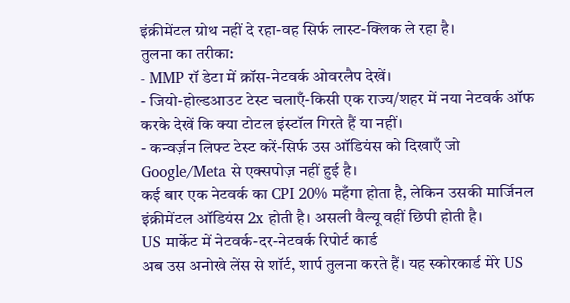इंक्रीमेंटल ग्रोथ नहीं दे रहा-वह सिर्फ लास्ट-क्लिक ले रहा है।
तुलना का तरीका:
- MMP रॉ डेटा में क्रॉस-नेटवर्क ओवरलैप देखें।
- जियो-होल्डआउट टेस्ट चलाएँ-किसी एक राज्य/शहर में नया नेटवर्क ऑफ करके देखें कि क्या टोटल इंस्टॉल गिरते हैं या नहीं।
- कन्वर्ज़न लिफ्ट टेस्ट करें-सिर्फ उस ऑडियंस को दिखाएँ जो Google/Meta से एक्सपोज़ नहीं हुई है।
कई बार एक नेटवर्क का CPI 20% महँगा होता है, लेकिन उसकी मार्जिनल इंक्रीमेंटल ऑडियंस 2x होती है। असली वैल्यू वहीं छिपी होती है।
US मार्केट में नेटवर्क-दर-नेटवर्क रिपोर्ट कार्ड
अब उस अनोखे लेंस से शॉर्ट, शार्प तुलना करते हैं। यह स्कोरकार्ड मेरे US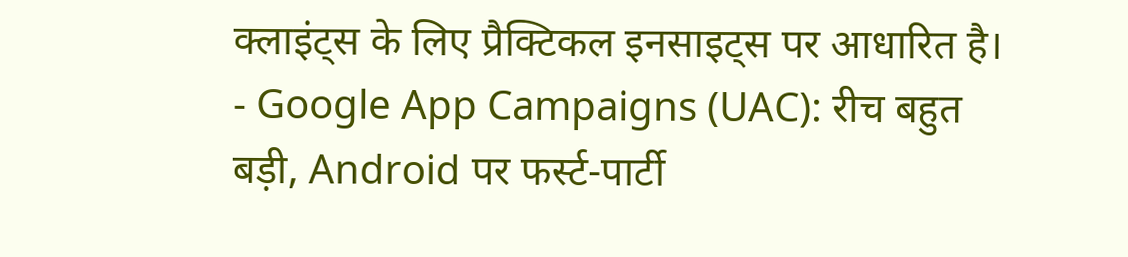क्लाइंट्स के लिए प्रैक्टिकल इनसाइट्स पर आधारित है।
- Google App Campaigns (UAC): रीच बहुत बड़ी, Android पर फर्स्ट-पार्टी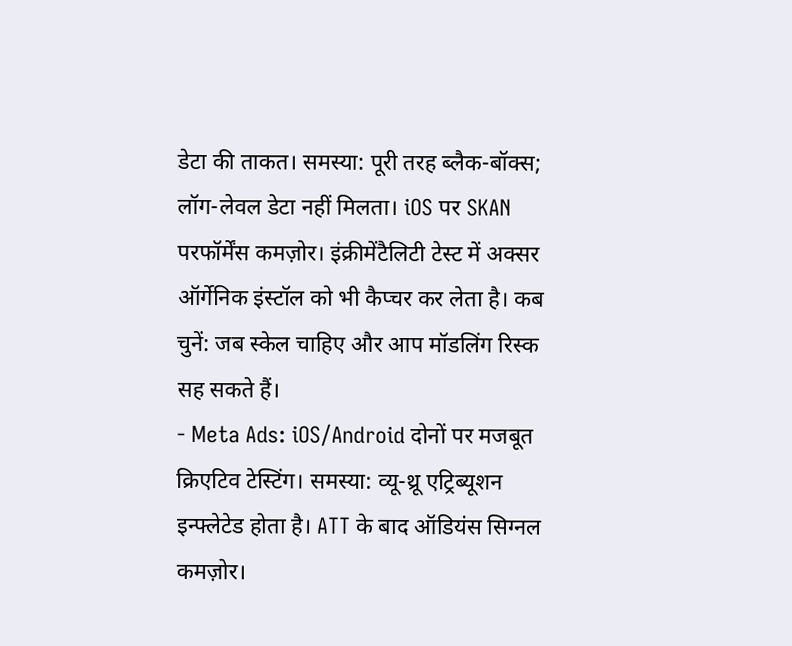डेटा की ताकत। समस्या: पूरी तरह ब्लैक-बॉक्स; लॉग-लेवल डेटा नहीं मिलता। iOS पर SKAN परफॉर्मेंस कमज़ोर। इंक्रीमेंटैलिटी टेस्ट में अक्सर ऑर्गेनिक इंस्टॉल को भी कैप्चर कर लेता है। कब चुनें: जब स्केल चाहिए और आप मॉडलिंग रिस्क सह सकते हैं।
- Meta Ads: iOS/Android दोनों पर मजबूत क्रिएटिव टेस्टिंग। समस्या: व्यू-थ्रू एट्रिब्यूशन इन्फ्लेटेड होता है। ATT के बाद ऑडियंस सिग्नल कमज़ोर।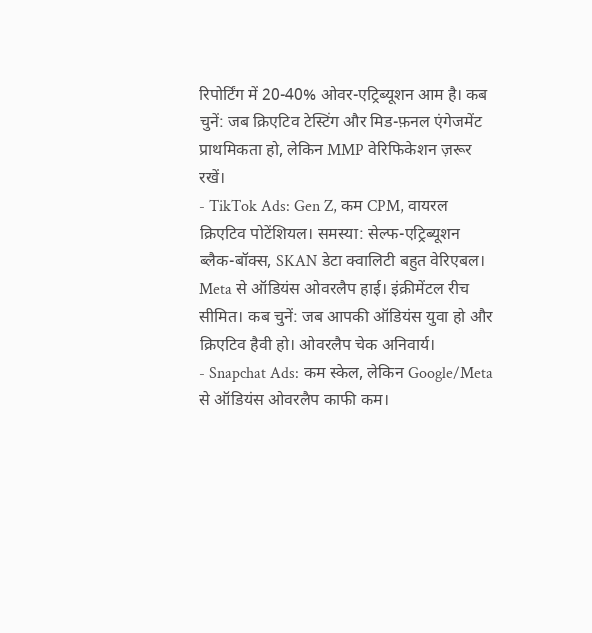रिपोर्टिंग में 20-40% ओवर-एट्रिब्यूशन आम है। कब चुनें: जब क्रिएटिव टेस्टिंग और मिड-फ़नल एंगेजमेंट प्राथमिकता हो, लेकिन MMP वेरिफिकेशन ज़रूर रखें।
- TikTok Ads: Gen Z, कम CPM, वायरल क्रिएटिव पोटेंशियल। समस्या: सेल्फ-एट्रिब्यूशन ब्लैक-बॉक्स, SKAN डेटा क्वालिटी बहुत वेरिएबल। Meta से ऑडियंस ओवरलैप हाई। इंक्रीमेंटल रीच सीमित। कब चुनें: जब आपकी ऑडियंस युवा हो और क्रिएटिव हैवी हो। ओवरलैप चेक अनिवार्य।
- Snapchat Ads: कम स्केल, लेकिन Google/Meta से ऑडियंस ओवरलैप काफी कम।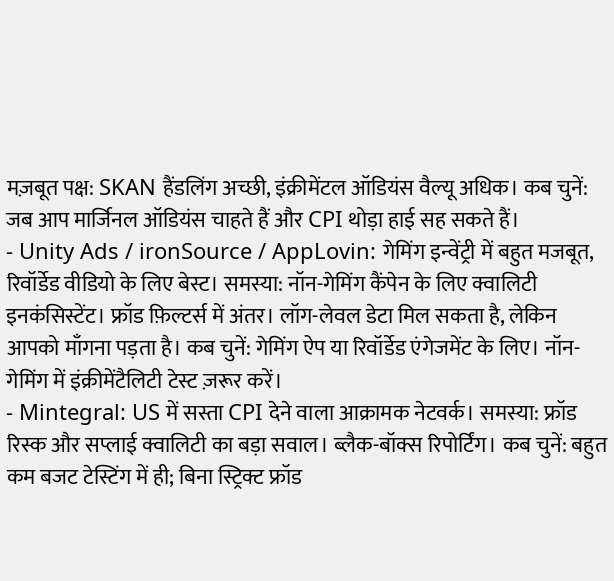मज़बूत पक्ष: SKAN हैंडलिंग अच्छी, इंक्रीमेंटल ऑडियंस वैल्यू अधिक। कब चुनें: जब आप मार्जिनल ऑडियंस चाहते हैं और CPI थोड़ा हाई सह सकते हैं।
- Unity Ads / ironSource / AppLovin: गेमिंग इन्वेंट्री में बहुत मजबूत, रिवॉर्डेड वीडियो के लिए बेस्ट। समस्या: नॉन-गेमिंग कैंपेन के लिए क्वालिटी इनकंसिस्टेंट। फ्रॉड फ़िल्टर्स में अंतर। लॉग-लेवल डेटा मिल सकता है, लेकिन आपको माँगना पड़ता है। कब चुनें: गेमिंग ऐप या रिवॉर्डेड एंगेजमेंट के लिए। नॉन-गेमिंग में इंक्रीमेंटैलिटी टेस्ट ज़रूर करें।
- Mintegral: US में सस्ता CPI देने वाला आक्रामक नेटवर्क। समस्या: फ्रॉड रिस्क और सप्लाई क्वालिटी का बड़ा सवाल। ब्लैक-बॉक्स रिपोर्टिंग। कब चुनें: बहुत कम बजट टेस्टिंग में ही; बिना स्ट्रिक्ट फ्रॉड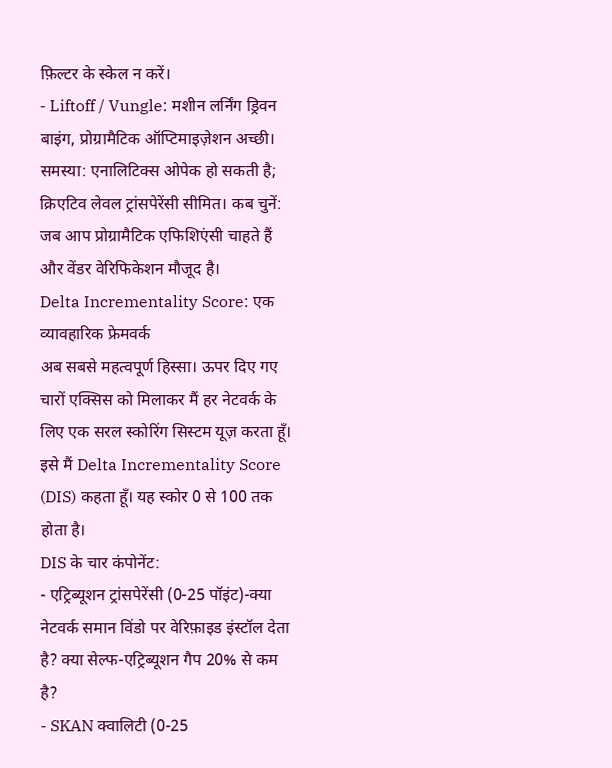फ़िल्टर के स्केल न करें।
- Liftoff / Vungle: मशीन लर्निंग ड्रिवन बाइंग, प्रोग्रामैटिक ऑप्टिमाइज़ेशन अच्छी। समस्या: एनालिटिक्स ओपेक हो सकती है; क्रिएटिव लेवल ट्रांसपेरेंसी सीमित। कब चुनें: जब आप प्रोग्रामैटिक एफिशिएंसी चाहते हैं और वेंडर वेरिफिकेशन मौजूद है।
Delta Incrementality Score: एक व्यावहारिक फ्रेमवर्क
अब सबसे महत्वपूर्ण हिस्सा। ऊपर दिए गए चारों एक्सिस को मिलाकर मैं हर नेटवर्क के लिए एक सरल स्कोरिंग सिस्टम यूज़ करता हूँ। इसे मैं Delta Incrementality Score (DIS) कहता हूँ। यह स्कोर 0 से 100 तक होता है।
DIS के चार कंपोनेंट:
- एट्रिब्यूशन ट्रांसपेरेंसी (0-25 पॉइंट)-क्या नेटवर्क समान विंडो पर वेरिफ़ाइड इंस्टॉल देता है? क्या सेल्फ-एट्रिब्यूशन गैप 20% से कम है?
- SKAN क्वालिटी (0-25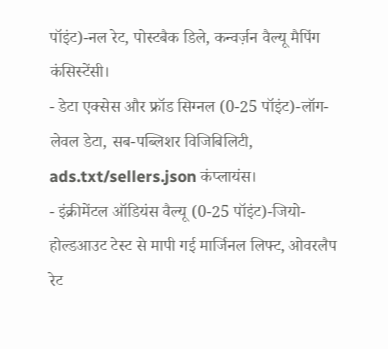पॉइंट)-नल रेट, पोस्टबैक डिले, कन्वर्ज़न वैल्यू मैपिंग कंसिस्टेंसी।
- डेटा एक्सेस और फ्रॉड सिग्नल (0-25 पॉइंट)-लॉग-लेवल डेटा, सब-पब्लिशर विजिबिलिटी, ads.txt/sellers.json कंप्लायंस।
- इंक्रीमेंटल ऑडियंस वैल्यू (0-25 पॉइंट)-जियो-होल्डआउट टेस्ट से मापी गई मार्जिनल लिफ्ट, ओवरलैप रेट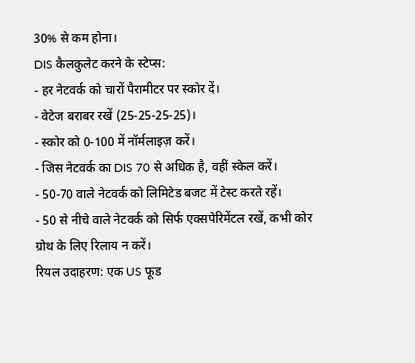30% से कम होना।
DIS कैलकुलेट करने के स्टेप्स:
- हर नेटवर्क को चारों पैरामीटर पर स्कोर दें।
- वेटेज बराबर रखें (25-25-25-25)।
- स्कोर को 0-100 में नॉर्मलाइज़ करें।
- जिस नेटवर्क का DIS 70 से अधिक है, वहीं स्केल करें।
- 50-70 वाले नेटवर्क को लिमिटेड बजट में टेस्ट करते रहें।
- 50 से नीचे वाले नेटवर्क को सिर्फ एक्सपेरिमेंटल रखें, कभी कोर ग्रोथ के लिए रिलाय न करें।
रियल उदाहरण: एक US फूड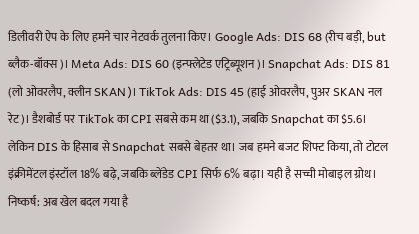डिलीवरी ऐप के लिए हमने चार नेटवर्क तुलना किए। Google Ads: DIS 68 (रीच बड़ी, but ब्लैक-बॉक्स)। Meta Ads: DIS 60 (इन्फ्लेटेड एट्रिब्यूशन)। Snapchat Ads: DIS 81 (लो ओवरलैप, क्लीन SKAN)। TikTok Ads: DIS 45 (हाई ओवरलैप, पुअर SKAN नल रेट)। डैशबोर्ड पर TikTok का CPI सबसे कम था ($3.1), जबकि Snapchat का $5.6। लेकिन DIS के हिसाब से Snapchat सबसे बेहतर था। जब हमने बजट शिफ्ट किया, तो टोटल इंक्रीमेंटल इंस्टॉल 18% बढ़े, जबकि ब्लेंडेड CPI सिर्फ 6% बढ़ा। यही है सच्ची मोबाइल ग्रोथ।
निष्कर्ष: अब खेल बदल गया है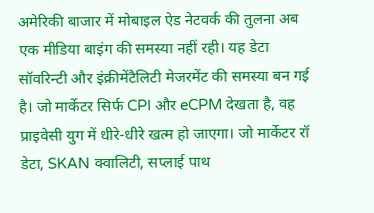अमेरिकी बाजार में मोबाइल ऐड नेटवर्क की तुलना अब एक मीडिया बाइंग की समस्या नहीं रही। यह डेटा सॉवरिन्टी और इंक्रीमेंटैलिटी मेजरमेंट की समस्या बन गई है। जो मार्केटर सिर्फ CPI और eCPM देखता है, वह प्राइवेसी युग में धीरे-धीरे खत्म हो जाएगा। जो मार्केटर रॉ डेटा, SKAN क्वालिटी, सप्लाई पाथ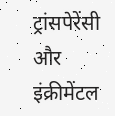ट्रांसपेरेंसी और इंक्रीमेंटल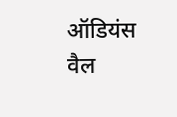ऑडियंस वैल